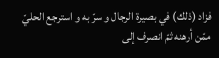فزاد (ذلك) في بصيرة الرجال و سرّ به و استرجع الحليّ ممّن أرهنه ثمّ انصرف إلى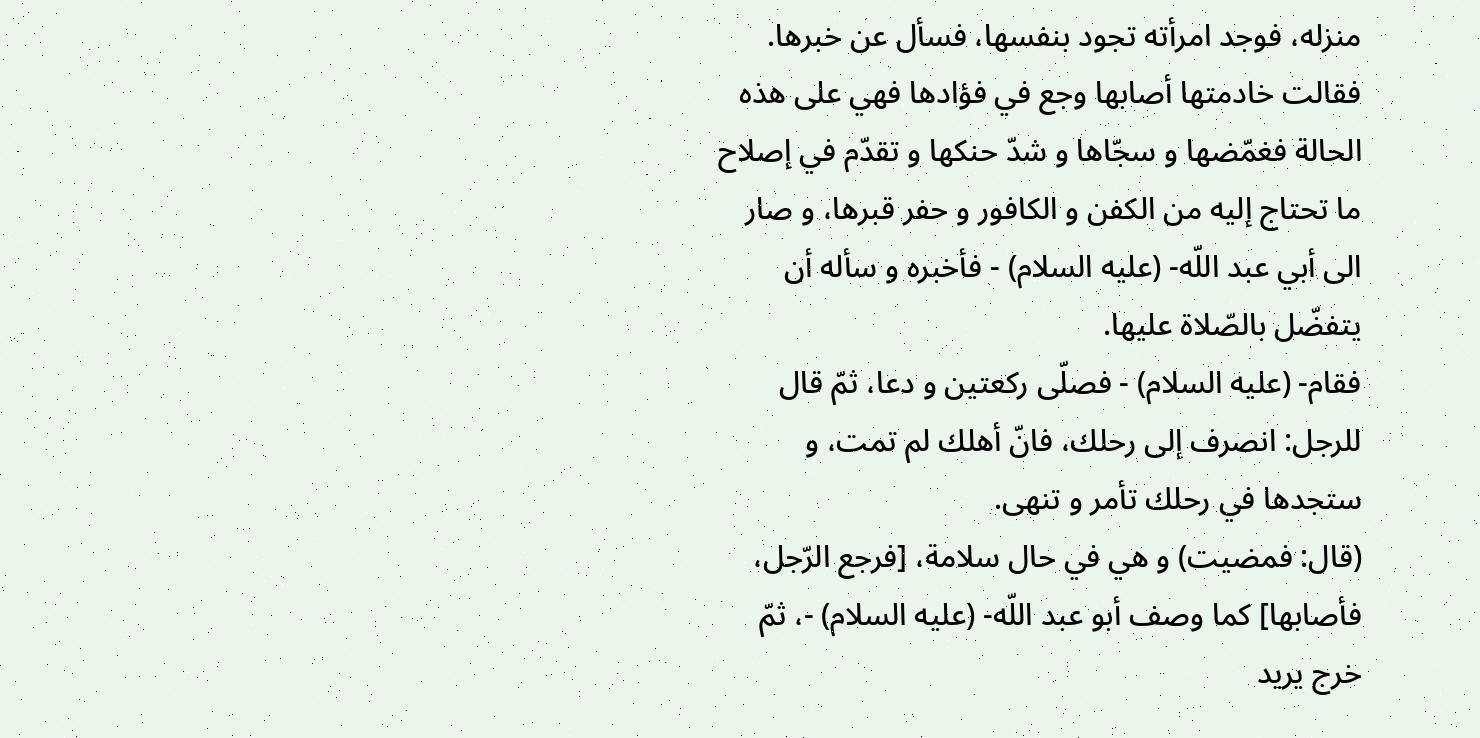منزله، فوجد امرأته تجود بنفسها، فسأل عن خبرها.
فقالت خادمتها أصابها وجع في فؤادها فهي على هذه الحالة فغمّضها و سجّاها و شدّ حنكها و تقدّم في إصلاح ما تحتاج إليه من الكفن و الكافور و حفر قبرها، و صار الى أبي عبد اللّه- (عليه السلام) - فأخبره و سأله أن يتفضّل بالصّلاة عليها.
فقام- (عليه السلام) - فصلّى ركعتين و دعا، ثمّ قال للرجل: انصرف إلى رحلك، فانّ أهلك لم تمت، و ستجدها في رحلك تأمر و تنهى.
(قال: فمضيت) و هي في حال سلامة، [فرجع الرّجل، فأصابها] كما وصف أبو عبد اللّه- (عليه السلام) -، ثمّ خرج يريد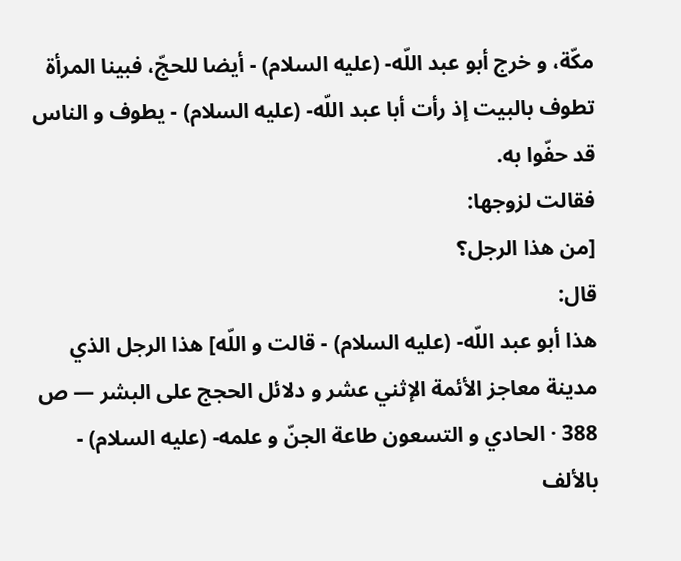مكّة، و خرج أبو عبد اللّه- (عليه السلام) - أيضا للحجّ، فبينا المرأة تطوف بالبيت إذ رأت أبا عبد اللّه- (عليه السلام) - يطوف و الناس قد حفّوا به.
فقالت لزوجها:
[من هذا الرجل؟
قال:
هذا أبو عبد اللّه- (عليه السلام) - قالت و اللّه] هذا الرجل الذي
مدينة معاجز الأئمة الإثني عشر و دلائل الحجج على البشر — ص 388 · الحادي و التسعون طاعة الجنّ و علمه- (عليه السلام) - بالألف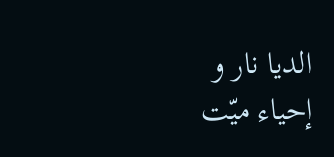الديا نار و إحياء ميّت